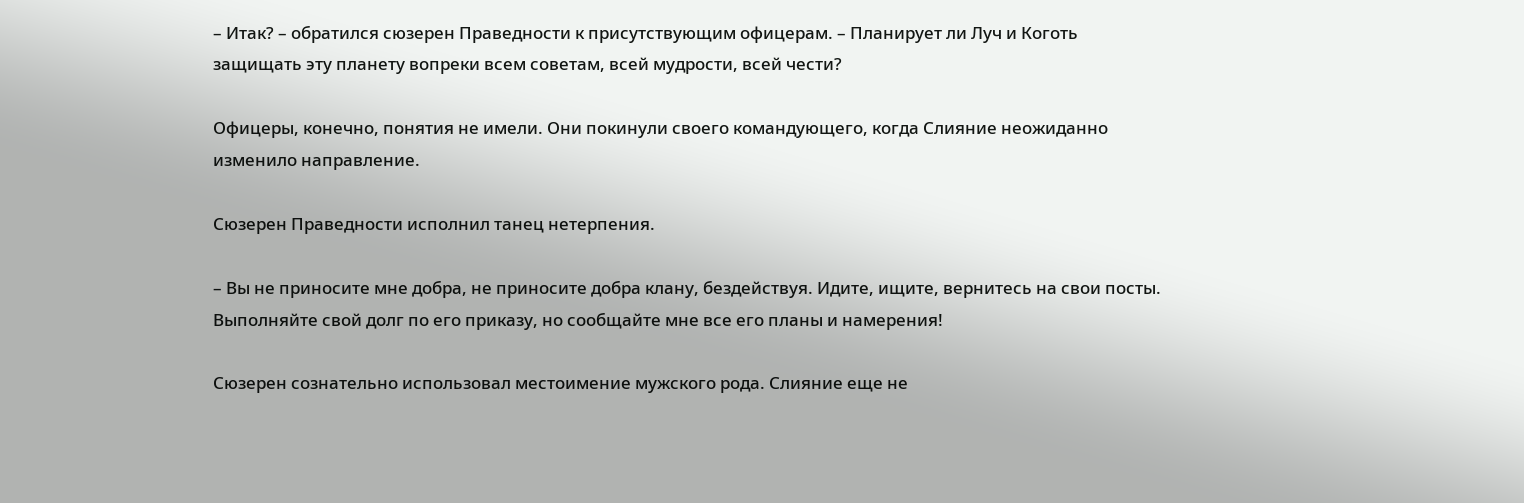– Итак? – обратился сюзерен Праведности к присутствующим офицерам. – Планирует ли Луч и Коготь защищать эту планету вопреки всем советам, всей мудрости, всей чести?

Офицеры, конечно, понятия не имели. Они покинули своего командующего, когда Слияние неожиданно изменило направление.

Сюзерен Праведности исполнил танец нетерпения.

– Вы не приносите мне добра, не приносите добра клану, бездействуя. Идите, ищите, вернитесь на свои посты. Выполняйте свой долг по его приказу, но сообщайте мне все его планы и намерения!

Сюзерен сознательно использовал местоимение мужского рода. Слияние еще не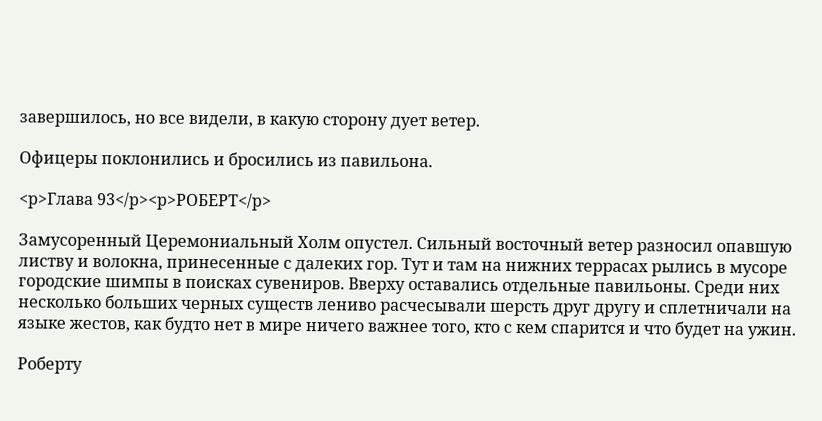завершилось, но все видели, в какую сторону дует ветер.

Офицеры поклонились и бросились из павильона.

<p>Глава 93</p><p>РОБЕРТ</p>

Замусоренный Церемониальный Холм опустел. Сильный восточный ветер разносил опавшую листву и волокна, принесенные с далеких гор. Тут и там на нижних террасах рылись в мусоре городские шимпы в поисках сувениров. Вверху оставались отдельные павильоны. Среди них несколько больших черных существ лениво расчесывали шерсть друг другу и сплетничали на языке жестов, как будто нет в мире ничего важнее того, кто с кем спарится и что будет на ужин.

Роберту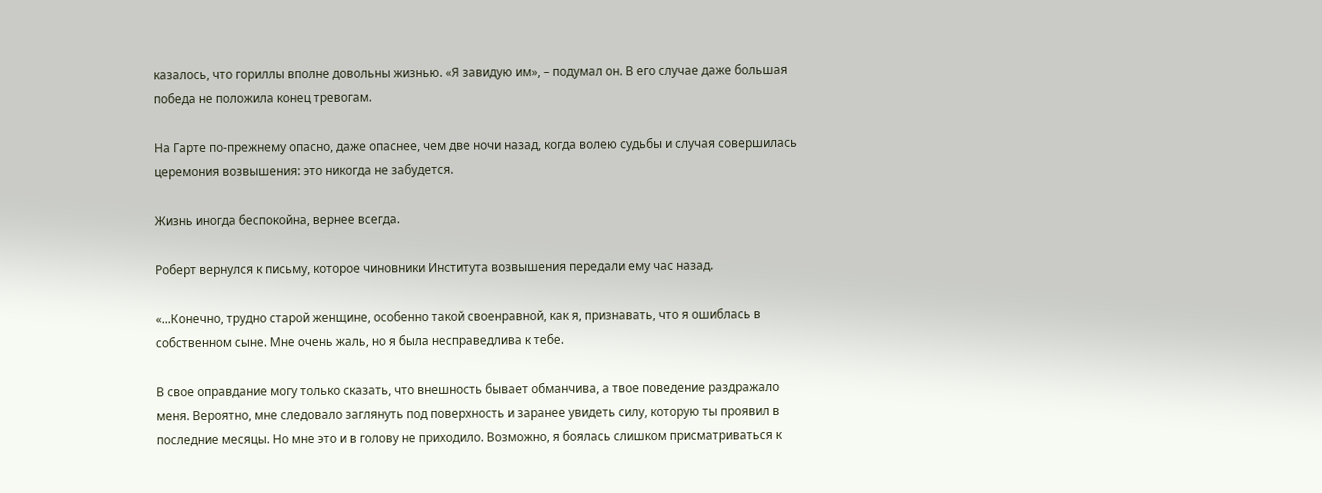казалось, что гориллы вполне довольны жизнью. «Я завидую им», – подумал он. В его случае даже большая победа не положила конец тревогам.

На Гарте по-прежнему опасно, даже опаснее, чем две ночи назад, когда волею судьбы и случая совершилась церемония возвышения: это никогда не забудется.

Жизнь иногда беспокойна, вернее всегда.

Роберт вернулся к письму, которое чиновники Института возвышения передали ему час назад.

«...Конечно, трудно старой женщине, особенно такой своенравной, как я, признавать, что я ошиблась в собственном сыне. Мне очень жаль, но я была несправедлива к тебе.

В свое оправдание могу только сказать, что внешность бывает обманчива, а твое поведение раздражало меня. Вероятно, мне следовало заглянуть под поверхность и заранее увидеть силу, которую ты проявил в последние месяцы. Но мне это и в голову не приходило. Возможно, я боялась слишком присматриваться к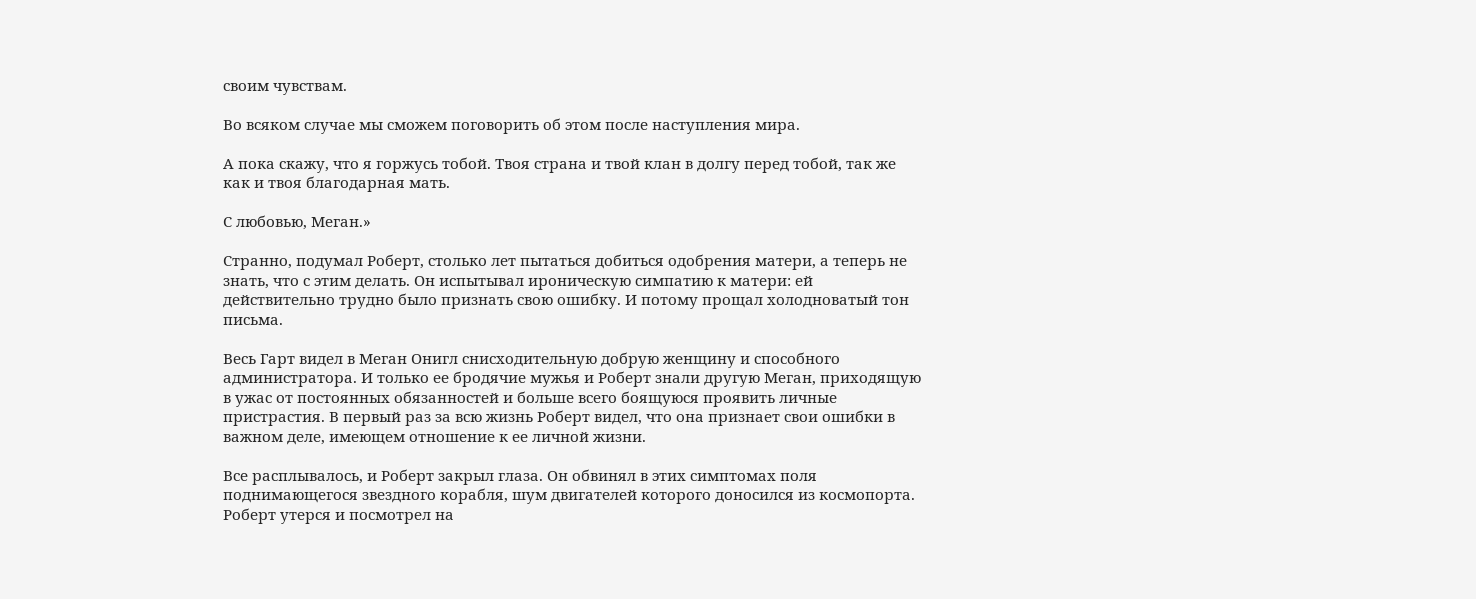своим чувствам.

Во всяком случае мы сможем поговорить об этом после наступления мира.

А пока скажу, что я горжусь тобой. Твоя страна и твой клан в долгу перед тобой, так же как и твоя благодарная мать.

С любовью, Меган.»

Странно, подумал Роберт, столько лет пытаться добиться одобрения матери, а теперь не знать, что с этим делать. Он испытывал ироническую симпатию к матери: ей действительно трудно было признать свою ошибку. И потому прощал холодноватый тон письма.

Весь Гарт видел в Меган Онигл снисходительную добрую женщину и способного администратора. И только ее бродячие мужья и Роберт знали другую Меган, приходящую в ужас от постоянных обязанностей и больше всего боящуюся проявить личные пристрастия. В первый раз за всю жизнь Роберт видел, что она признает свои ошибки в важном деле, имеющем отношение к ее личной жизни.

Все расплывалось, и Роберт закрыл глаза. Он обвинял в этих симптомах поля поднимающегося звездного корабля, шум двигателей которого доносился из космопорта. Роберт утерся и посмотрел на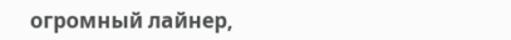огромный лайнер,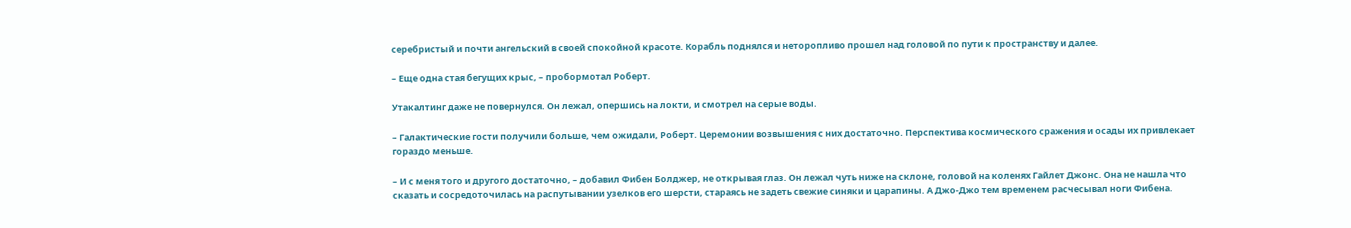серебристый и почти ангельский в своей спокойной красоте. Корабль поднялся и неторопливо прошел над головой по пути к пространству и далее.

– Еще одна стая бегущих крыс, – пробормотал Роберт.

Утакалтинг даже не повернулся. Он лежал, опершись на локти, и смотрел на серые воды.

– Галактические гости получили больше, чем ожидали, Роберт. Церемонии возвышения с них достаточно. Перспектива космического сражения и осады их привлекает гораздо меньше.

– И с меня того и другого достаточно, – добавил Фибен Болджер, не открывая глаз. Он лежал чуть ниже на склоне, головой на коленях Гайлет Джонс. Она не нашла что сказать и сосредоточилась на распутывании узелков его шерсти, стараясь не задеть свежие синяки и царапины. А Джо-Джо тем временем расчесывал ноги Фибена.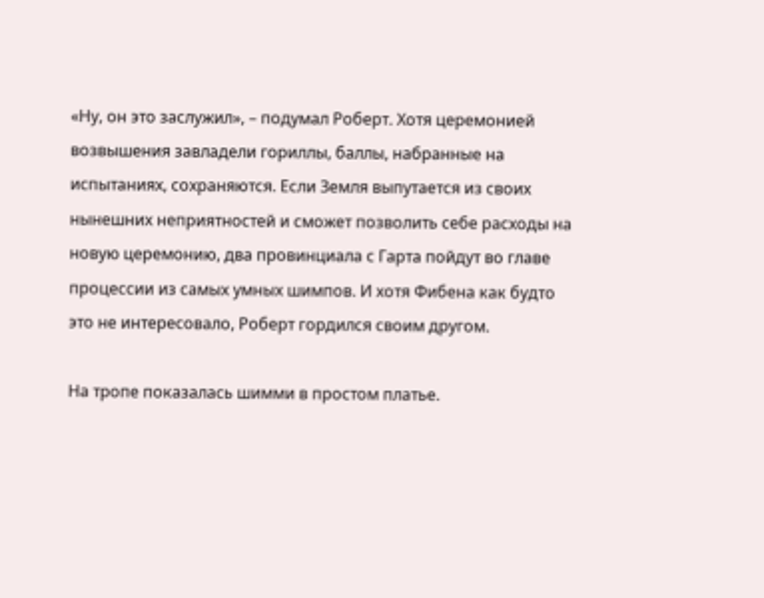«Ну, он это заслужил», – подумал Роберт. Хотя церемонией возвышения завладели гориллы, баллы, набранные на испытаниях, сохраняются. Если Земля выпутается из своих нынешних неприятностей и сможет позволить себе расходы на новую церемонию, два провинциала с Гарта пойдут во главе процессии из самых умных шимпов. И хотя Фибена как будто это не интересовало, Роберт гордился своим другом.

На тропе показалась шимми в простом платье.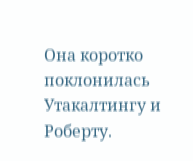Она коротко поклонилась Утакалтингу и Роберту.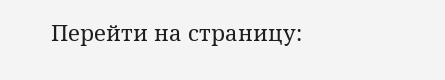Перейти на страницу: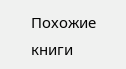Похожие книги